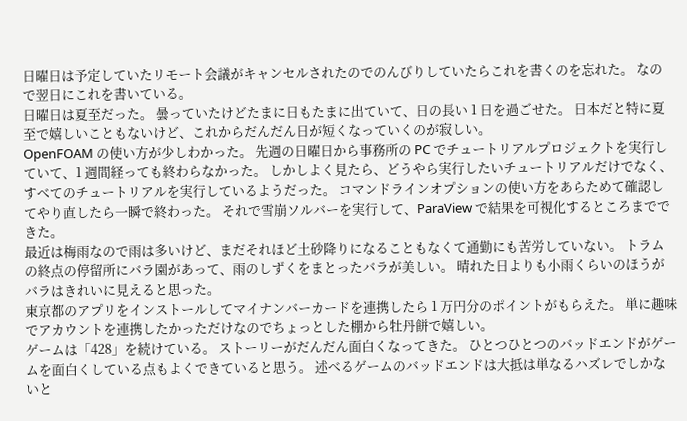日曜日は予定していたリモート会議がキャンセルされたのでのんびりしていたらこれを書くのを忘れた。 なので翌日にこれを書いている。
日曜日は夏至だった。 曇っていたけどたまに日もたまに出ていて、日の長い 1 日を過ごせた。 日本だと特に夏至で嬉しいこともないけど、これからだんだん日が短くなっていくのが寂しい。
OpenFOAM の使い方が少しわかった。 先週の日曜日から事務所の PC でチュートリアルプロジェクトを実行していて、1 週間経っても終わらなかった。 しかしよく見たら、どうやら実行したいチュートリアルだけでなく、すべてのチュートリアルを実行しているようだった。 コマンドラインオプションの使い方をあらためて確認してやり直したら一瞬で終わった。 それで雪崩ソルバーを実行して、ParaView で結果を可視化するところまでできた。
最近は梅雨なので雨は多いけど、まだそれほど土砂降りになることもなくて通勤にも苦労していない。 トラムの終点の停留所にバラ園があって、雨のしずくをまとったバラが美しい。 晴れた日よりも小雨くらいのほうがバラはきれいに見えると思った。
東京都のアプリをインストールしてマイナンバーカードを連携したら 1 万円分のポイントがもらえた。 単に趣味でアカウントを連携したかっただけなのでちょっとした棚から牡丹餅で嬉しい。
ゲームは「428」を続けている。 ストーリーがだんだん面白くなってきた。 ひとつひとつのバッドエンドがゲームを面白くしている点もよくできていると思う。 述べるゲームのバッドエンドは大抵は単なるハズレでしかないと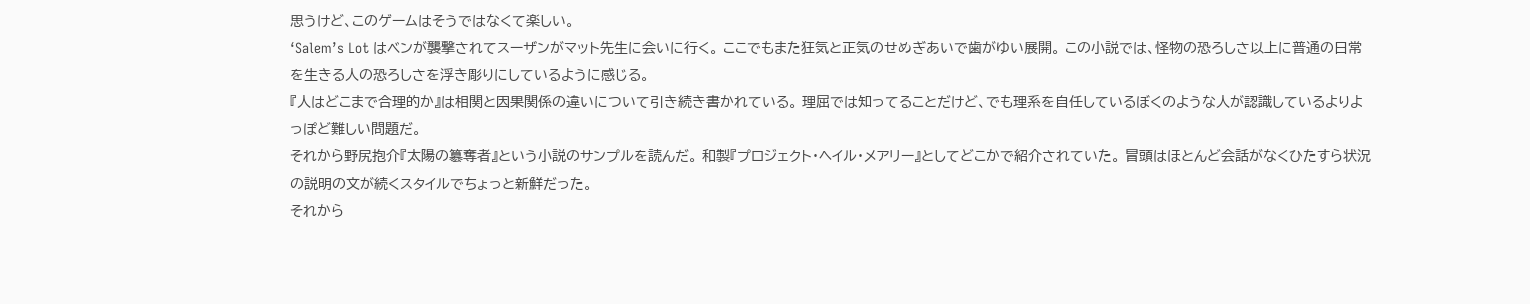思うけど、このゲームはそうではなくて楽しい。
‘Salem’s Lot はベンが襲撃されてスーザンがマット先生に会いに行く。 ここでもまた狂気と正気のせめぎあいで歯がゆい展開。 この小説では、怪物の恐ろしさ以上に普通の日常を生きる人の恐ろしさを浮き彫りにしているように感じる。
『人はどこまで合理的か』は相関と因果関係の違いについて引き続き書かれている。 理屈では知ってることだけど、でも理系を自任しているぼくのような人が認識しているよりよっぽど難しい問題だ。
それから野尻抱介『太陽の簒奪者』という小説のサンプルを読んだ。 和製『プロジェクト・ヘイル・メアリー』としてどこかで紹介されていた。 冒頭はほとんど会話がなくひたすら状況の説明の文が続くスタイルでちょっと新鮮だった。
それから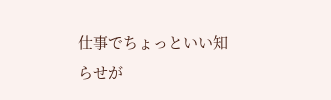仕事でちょっといい知らせが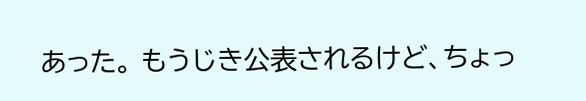あった。 もうじき公表されるけど、ちょっ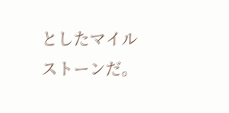としたマイルストーンだ。